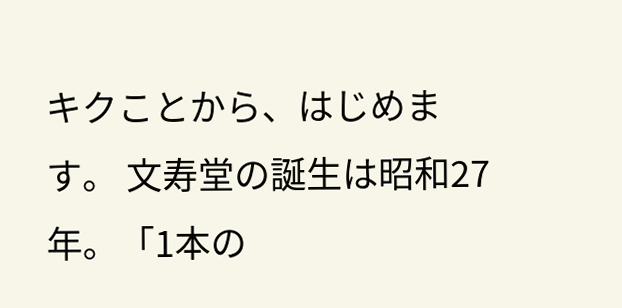キクことから、はじめます。 文寿堂の誕生は昭和27年。「1本の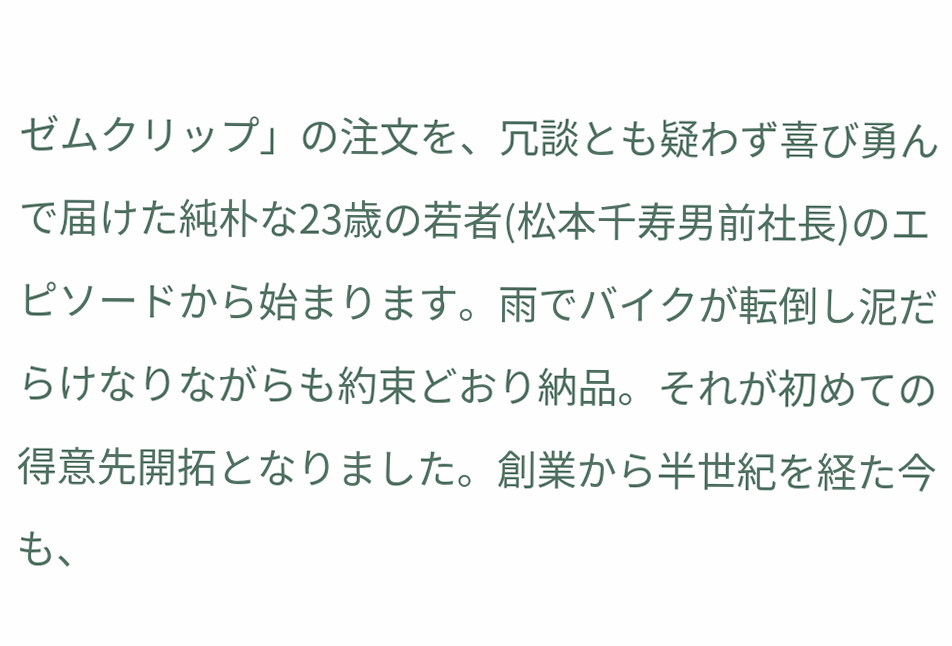ゼムクリップ」の注文を、冗談とも疑わず喜び勇んで届けた純朴な23歳の若者(松本千寿男前社長)のエピソードから始まります。雨でバイクが転倒し泥だらけなりながらも約束どおり納品。それが初めての得意先開拓となりました。創業から半世紀を経た今も、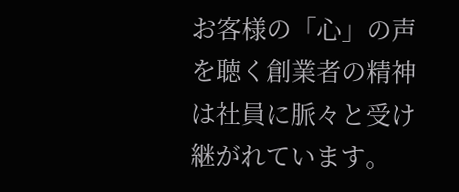お客様の「心」の声を聴く創業者の精神は社員に脈々と受け継がれています。